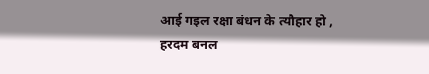आई गइल रक्षा बंधन के त्यौहार हो ,
हरदम बनल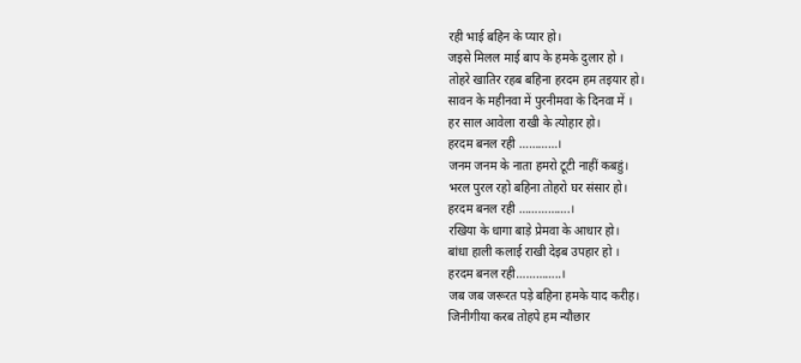रही भाई बहिन के प्यार हो।
जइसे मिलल माई बाप के हमके दुलार हो ।
तोहरे खातिर रहब बहिना हरदम हम तइयार हो।
सावन के महीनवा में पुरनीमवा के दिनवा में ।
हर साल आवेला राखी के त्योहार हो।
हरदम बनल रही …………।
जनम जनम के नाता हमरो टूटी नाहीं कबहुं।
भरल पुरल रहो बहिना तोहरो घर संसार हो।
हरदम बनल रही …………….।
रखिया के धागा बाड़े प्रेमवा के आधार हो।
बांधा हाली कलाई राखी देइब उपहार हो ।
हरदम बनल रही…………..।
जब जब जरूरत पड़े बहिना हमके याद करीह।
जिनीगीया करब तोहपे हम न्यौछार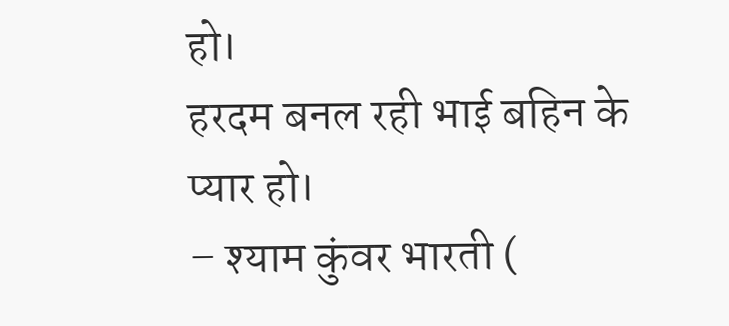हो।
हरदम बनल रही भाई बहिन के प्यार हो।
– श्याम कुंवर भारती (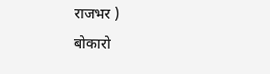राजभर )
बोकारो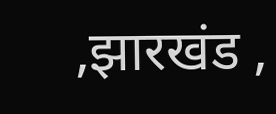,झारखंड ,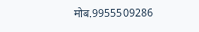मोब.9955509286